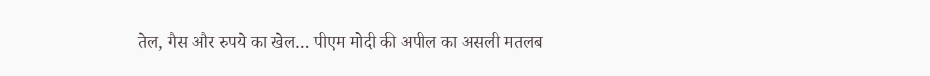तेल, गैस और रुपये का खेल… पीएम मोदी की अपील का असली मतलब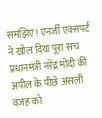समझिए! एनर्जी एक्सपर्ट ने खोल दिया पूरा सच
प्रधानमंत्री नरेंद्र मोदी की अपील के पीछे असली वजह को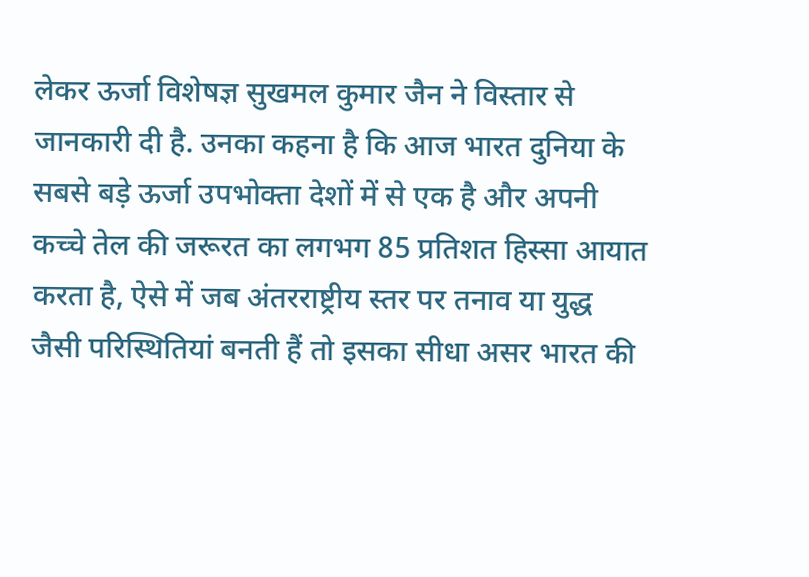लेकर ऊर्जा विशेषज्ञ सुखमल कुमार जैन ने विस्तार से जानकारी दी है. उनका कहना है कि आज भारत दुनिया के सबसे बड़े ऊर्जा उपभोक्ता देशों में से एक है और अपनी कच्चे तेल की जरूरत का लगभग 85 प्रतिशत हिस्सा आयात करता है, ऐसे में जब अंतरराष्ट्रीय स्तर पर तनाव या युद्ध जैसी परिस्थितियां बनती हैं तो इसका सीधा असर भारत की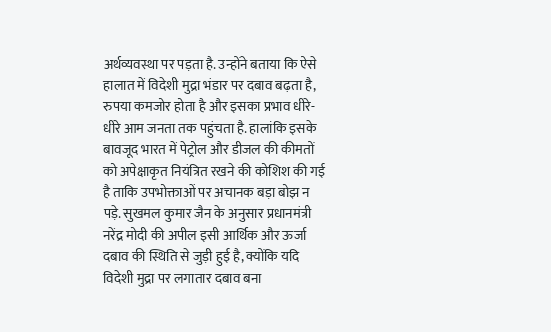अर्थव्यवस्था पर पड़ता है. उन्होंने बताया कि ऐसे हालात में विदेशी मुद्रा भंडार पर दबाव बढ़ता है, रुपया कमजोर होता है और इसका प्रभाव धीरे-धीरे आम जनता तक पहुंचता है. हालांकि इसके बावजूद भारत में पेट्रोल और डीजल की कीमतों को अपेक्षाकृत नियंत्रित रखने की कोशिश की गई है ताकि उपभोक्ताओं पर अचानक बड़ा बोझ न पड़े. सुखमल कुमार जैन के अनुसार प्रधानमंत्री नरेंद्र मोदी की अपील इसी आर्थिक और ऊर्जा दबाव की स्थिति से जुड़ी हुई है, क्योंकि यदि विदेशी मुद्रा पर लगातार दबाव बना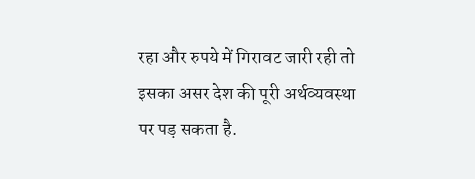रहा और रुपये में गिरावट जारी रही तो इसका असर देश की पूरी अर्थव्यवस्था पर पड़ सकता है.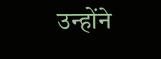उन्होंने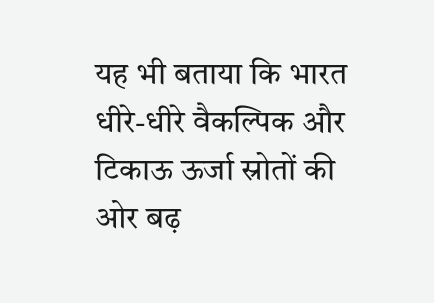यह भी बताया कि भारत धीरे-धीरे वैकल्पिक और टिकाऊ ऊर्जा स्रोतों की ओर बढ़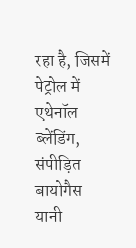रहा है, जिसमें पेट्रोल में एथेनॉल ब्लेंडिंग, संपीड़ित बायोगैस यानी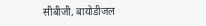सीबीजी, बायोडीजल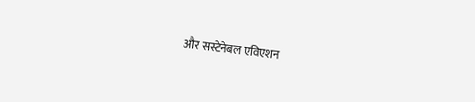और सस्टेनेबल एविएशन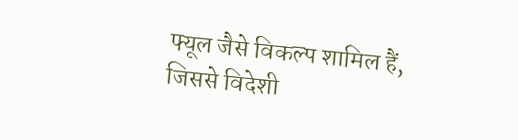फ्यूल जैसे विकल्प शामिल हैं, जिससे विदेशी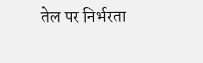तेल पर निर्भरता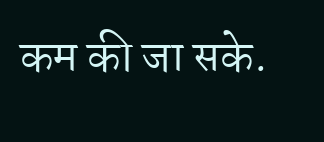कम की जा सके.